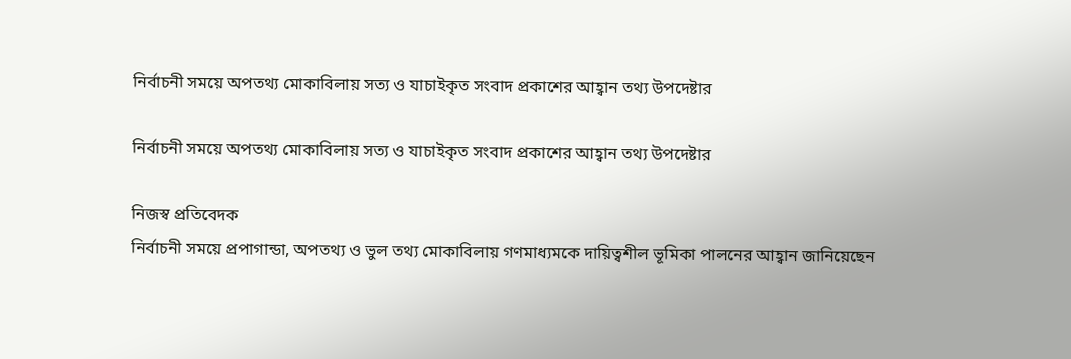নির্বাচনী সময়ে অপতথ্য মোকাবিলায় সত্য ও যাচাইকৃত সংবাদ প্রকাশের আহ্বান তথ্য উপদেষ্টার

নির্বাচনী সময়ে অপতথ্য মোকাবিলায় সত্য ও যাচাইকৃত সংবাদ প্রকাশের আহ্বান তথ্য উপদেষ্টার

নিজস্ব প্রতিবেদক
নির্বাচনী সময়ে প্রপাগান্ডা, অপতথ্য ও ভুল তথ্য মোকাবিলায় গণমাধ্যমকে দায়িত্বশীল ভূমিকা পালনের আহ্বান জানিয়েছেন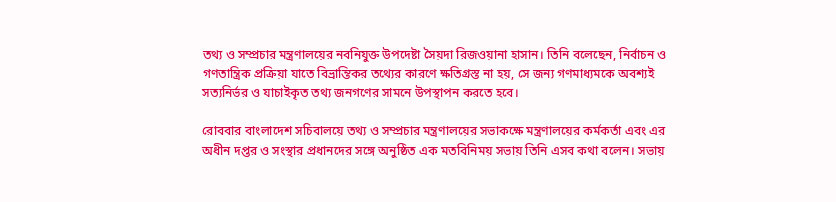তথ্য ও সম্প্রচার মন্ত্রণালয়ের নবনিযুক্ত উপদেষ্টা সৈয়দা রিজওয়ানা হাসান। তিনি বলেছেন, নির্বাচন ও গণতান্ত্রিক প্রক্রিয়া যাতে বিভ্রান্তিকর তথ্যের কারণে ক্ষতিগ্রস্ত না হয়, সে জন্য গণমাধ্যমকে অবশ্যই সত্যনির্ভর ও যাচাইকৃত তথ্য জনগণের সামনে উপস্থাপন করতে হবে।

রোববার বাংলাদেশ সচিবালয়ে তথ্য ও সম্প্রচার মন্ত্রণালয়ের সভাকক্ষে মন্ত্রণালয়ের কর্মকর্তা এবং এর অধীন দপ্তর ও সংস্থার প্রধানদের সঙ্গে অনুষ্ঠিত এক মতবিনিময় সভায় তিনি এসব কথা বলেন। সভায়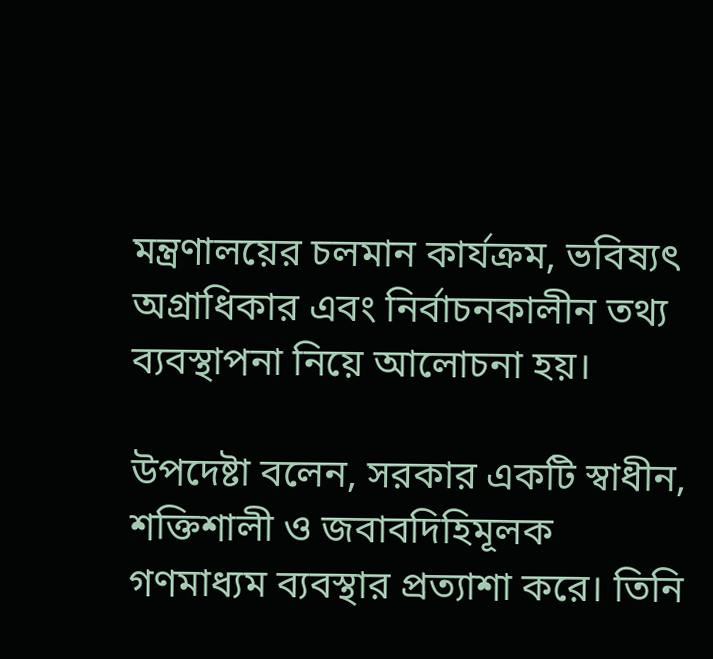মন্ত্রণালয়ের চলমান কার্যক্রম, ভবিষ্যৎ অগ্রাধিকার এবং নির্বাচনকালীন তথ্য ব্যবস্থাপনা নিয়ে আলোচনা হয়।

উপদেষ্টা বলেন, সরকার একটি স্বাধীন, শক্তিশালী ও জবাবদিহিমূলক গণমাধ্যম ব্যবস্থার প্রত্যাশা করে। তিনি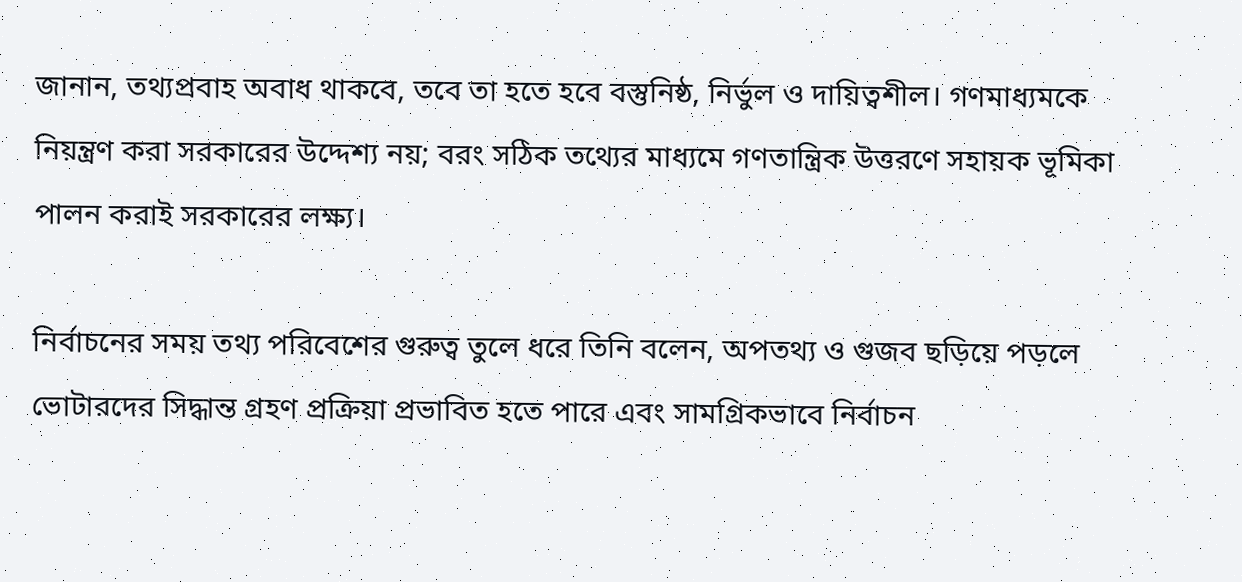জানান, তথ্যপ্রবাহ অবাধ থাকবে, তবে তা হতে হবে বস্তুনিষ্ঠ, নির্ভুল ও দায়িত্বশীল। গণমাধ্যমকে নিয়ন্ত্রণ করা সরকারের উদ্দেশ্য নয়; বরং সঠিক তথ্যের মাধ্যমে গণতান্ত্রিক উত্তরণে সহায়ক ভূমিকা পালন করাই সরকারের লক্ষ্য।

নির্বাচনের সময় তথ্য পরিবেশের গুরুত্ব তুলে ধরে তিনি বলেন, অপতথ্য ও গুজব ছড়িয়ে পড়লে ভোটারদের সিদ্ধান্ত গ্রহণ প্রক্রিয়া প্রভাবিত হতে পারে এবং সামগ্রিকভাবে নির্বাচন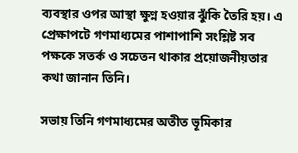ব্যবস্থার ওপর আস্থা ক্ষুণ্ন হওয়ার ঝুঁকি তৈরি হয়। এ প্রেক্ষাপটে গণমাধ্যমের পাশাপাশি সংশ্লিষ্ট সব পক্ষকে সতর্ক ও সচেতন থাকার প্রয়োজনীয়তার কথা জানান তিনি।

সভায় তিনি গণমাধ্যমের অতীত ভূমিকার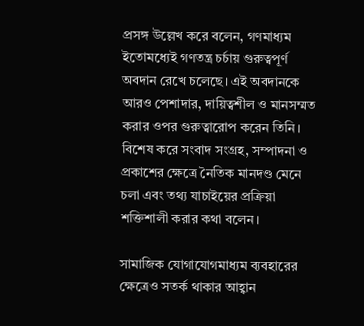প্রসঙ্গ উল্লেখ করে বলেন, গণমাধ্যম ইতোমধ্যেই গণতন্ত্র চর্চায় গুরুত্বপূর্ণ অবদান রেখে চলেছে। এই অবদানকে আরও পেশাদার, দায়িত্বশীল ও মানসম্মত করার ওপর গুরুত্বারোপ করেন তিনি। বিশেষ করে সংবাদ সংগ্রহ, সম্পাদনা ও প্রকাশের ক্ষেত্রে নৈতিক মানদণ্ড মেনে চলা এবং তথ্য যাচাইয়ের প্রক্রিয়া শক্তিশালী করার কথা বলেন।

সামাজিক যোগাযোগমাধ্যম ব্যবহারের ক্ষেত্রেও সতর্ক থাকার আহ্বান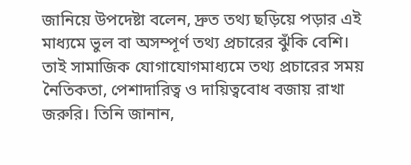জানিয়ে উপদেষ্টা বলেন, দ্রুত তথ্য ছড়িয়ে পড়ার এই মাধ্যমে ভুল বা অসম্পূর্ণ তথ্য প্রচারের ঝুঁকি বেশি। তাই সামাজিক যোগাযোগমাধ্যমে তথ্য প্রচারের সময় নৈতিকতা, পেশাদারিত্ব ও দায়িত্ববোধ বজায় রাখা জরুরি। তিনি জানান,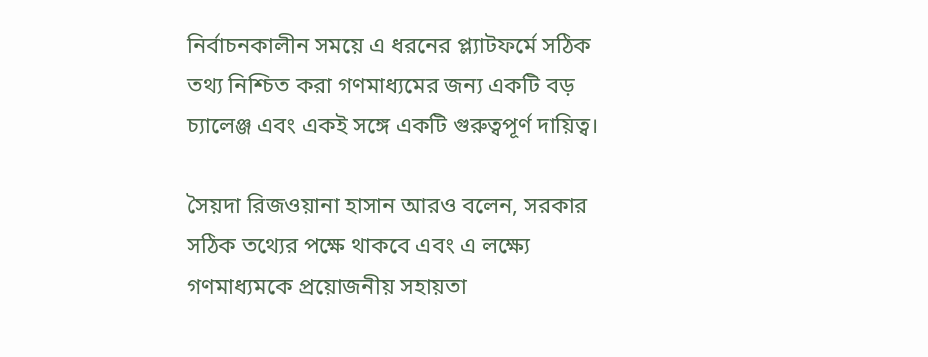নির্বাচনকালীন সময়ে এ ধরনের প্ল্যাটফর্মে সঠিক তথ্য নিশ্চিত করা গণমাধ্যমের জন্য একটি বড় চ্যালেঞ্জ এবং একই সঙ্গে একটি গুরুত্বপূর্ণ দায়িত্ব।

সৈয়দা রিজওয়ানা হাসান আরও বলেন, সরকার সঠিক তথ্যের পক্ষে থাকবে এবং এ লক্ষ্যে গণমাধ্যমকে প্রয়োজনীয় সহায়তা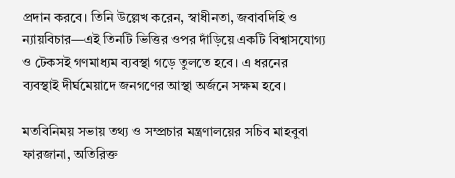প্রদান করবে। তিনি উল্লেখ করেন, স্বাধীনতা, জবাবদিহি ও ন্যায়বিচার—এই তিনটি ভিত্তির ওপর দাঁড়িয়ে একটি বিশ্বাসযোগ্য ও টেকসই গণমাধ্যম ব্যবস্থা গড়ে তুলতে হবে। এ ধরনের ব্যবস্থাই দীর্ঘমেয়াদে জনগণের আস্থা অর্জনে সক্ষম হবে।

মতবিনিময় সভায় তথ্য ও সম্প্রচার মন্ত্রণালয়ের সচিব মাহবুবা ফারজানা, অতিরিক্ত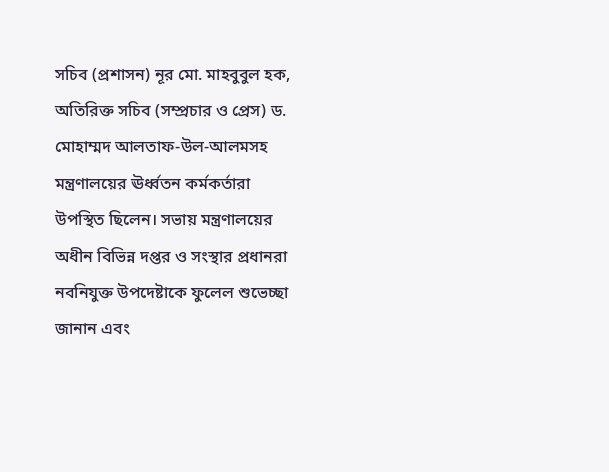সচিব (প্রশাসন) নূর মো. মাহবুবুল হক, অতিরিক্ত সচিব (সম্প্রচার ও প্রেস) ড. মোহাম্মদ আলতাফ-উল-আলমসহ মন্ত্রণালয়ের ঊর্ধ্বতন কর্মকর্তারা উপস্থিত ছিলেন। সভায় মন্ত্রণালয়ের অধীন বিভিন্ন দপ্তর ও সংস্থার প্রধানরা নবনিযুক্ত উপদেষ্টাকে ফুলেল শুভেচ্ছা জানান এবং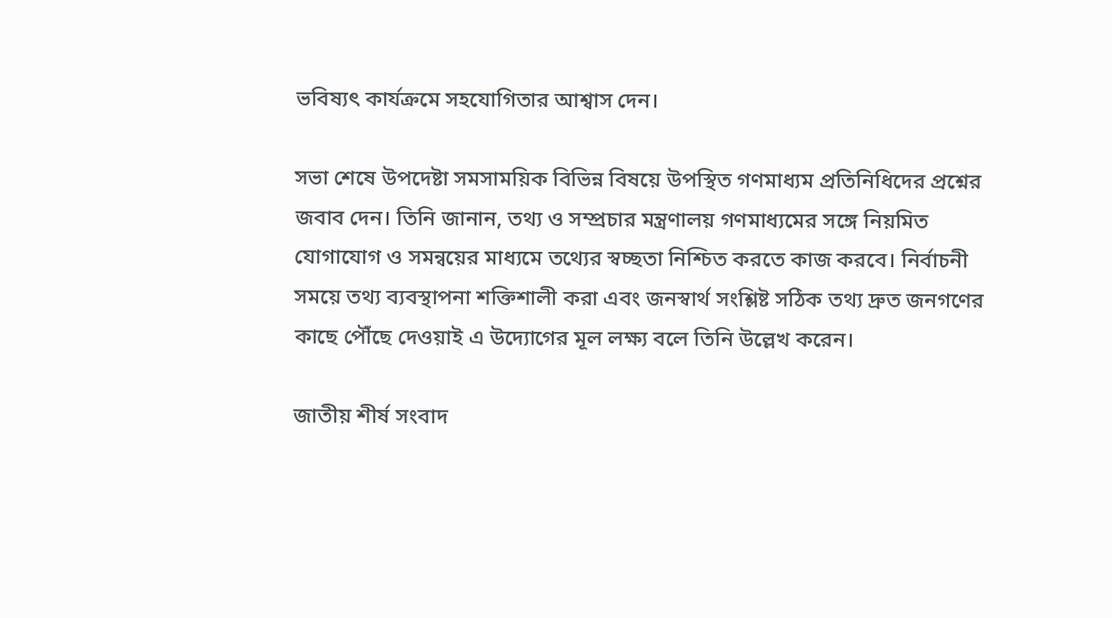ভবিষ্যৎ কার্যক্রমে সহযোগিতার আশ্বাস দেন।

সভা শেষে উপদেষ্টা সমসাময়িক বিভিন্ন বিষয়ে উপস্থিত গণমাধ্যম প্রতিনিধিদের প্রশ্নের জবাব দেন। তিনি জানান, তথ্য ও সম্প্রচার মন্ত্রণালয় গণমাধ্যমের সঙ্গে নিয়মিত যোগাযোগ ও সমন্বয়ের মাধ্যমে তথ্যের স্বচ্ছতা নিশ্চিত করতে কাজ করবে। নির্বাচনী সময়ে তথ্য ব্যবস্থাপনা শক্তিশালী করা এবং জনস্বার্থ সংশ্লিষ্ট সঠিক তথ্য দ্রুত জনগণের কাছে পৌঁছে দেওয়াই এ উদ্যোগের মূল লক্ষ্য বলে তিনি উল্লেখ করেন।

জাতীয় শীর্ষ সংবাদ